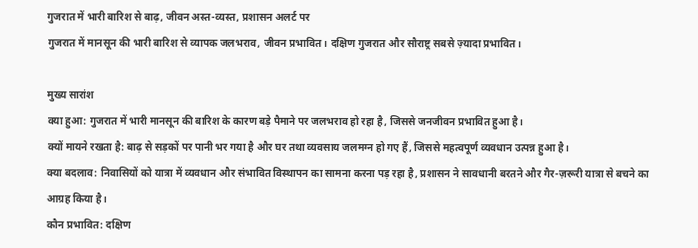गुजरात में भारी बारिश से बाढ़, जीवन अस्त-व्यस्त, प्रशासन अलर्ट पर
गुजरात में मानसून की भारी बारिश से व्यापक जलभराव, जीवन प्रभावित। दक्षिण गुजरात और सौराष्ट्र सबसे ज़्यादा प्रभावित।

मुख्य सारांश
क्या हुआ: गुजरात में भारी मानसून की बारिश के कारण बड़े पैमाने पर जलभराव हो रहा है, जिससे जनजीवन प्रभावित हुआ है।
क्यों मायने रखता है: बाढ़ से सड़कों पर पानी भर गया है और घर तथा व्यवसाय जलमग्न हो गए हैं, जिससे महत्वपूर्ण व्यवधान उत्पन्न हुआ है।
क्या बदलाव: निवासियों को यात्रा में व्यवधान और संभावित विस्थापन का सामना करना पड़ रहा है, प्रशासन ने सावधानी बरतने और गैर-ज़रूरी यात्रा से बचने का आग्रह किया है।
कौन प्रभावित: दक्षिण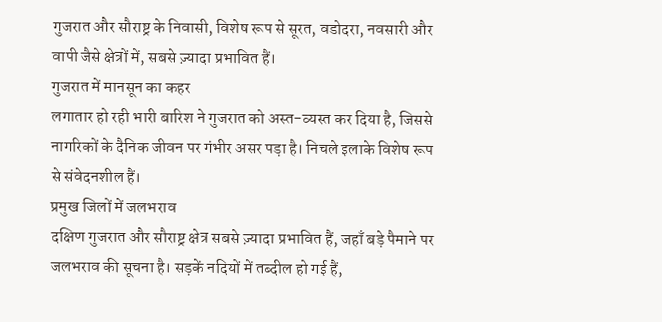गुजरात और सौराष्ट्र के निवासी, विशेष रूप से सूरत, वडोदरा, नवसारी और वापी जैसे क्षेत्रों में, सबसे ज़्यादा प्रभावित हैं।
गुजरात में मानसून का कहर
लगातार हो रही भारी बारिश ने गुजरात को अस्त-व्यस्त कर दिया है, जिससे नागरिकों के दैनिक जीवन पर गंभीर असर पड़ा है। निचले इलाके विशेष रूप से संवेदनशील हैं।
प्रमुख जिलों में जलभराव
दक्षिण गुजरात और सौराष्ट्र क्षेत्र सबसे ज़्यादा प्रभावित हैं, जहाँ बड़े पैमाने पर जलभराव की सूचना है। सड़कें नदियों में तब्दील हो गई हैं,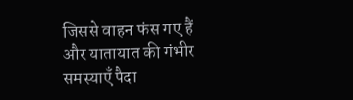जिससे वाहन फंस गए हैं और यातायात की गंभीर समस्याएँ पैदा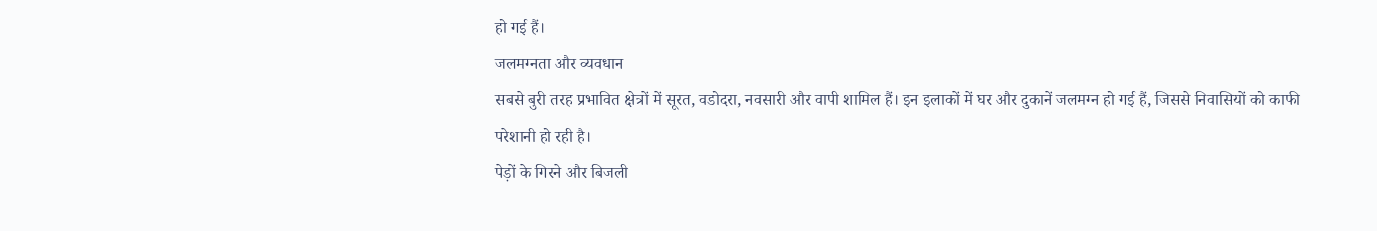हो गई हैं।
जलमग्नता और व्यवधान
सबसे बुरी तरह प्रभावित क्षेत्रों में सूरत, वडोदरा, नवसारी और वापी शामिल हैं। इन इलाकों में घर और दुकानें जलमग्न हो गई हैं, जिससे निवासियों को काफी परेशानी हो रही है।
पेड़ों के गिरने और बिजली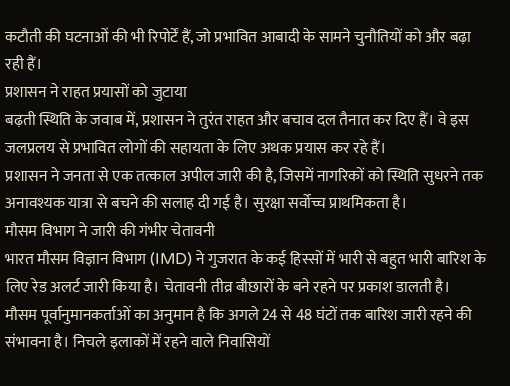कटौती की घटनाओं की भी रिपोर्टें हैं, जो प्रभावित आबादी के सामने चुनौतियों को और बढ़ा रही हैं।
प्रशासन ने राहत प्रयासों को जुटाया
बढ़ती स्थिति के जवाब में, प्रशासन ने तुरंत राहत और बचाव दल तैनात कर दिए हैं। वे इस जलप्रलय से प्रभावित लोगों की सहायता के लिए अथक प्रयास कर रहे हैं।
प्रशासन ने जनता से एक तत्काल अपील जारी की है, जिसमें नागरिकों को स्थिति सुधरने तक अनावश्यक यात्रा से बचने की सलाह दी गई है। सुरक्षा सर्वोच्च प्राथमिकता है।
मौसम विभाग ने जारी की गंभीर चेतावनी
भारत मौसम विज्ञान विभाग (IMD) ने गुजरात के कई हिस्सों में भारी से बहुत भारी बारिश के लिए रेड अलर्ट जारी किया है। चेतावनी तीव्र बौछारों के बने रहने पर प्रकाश डालती है।
मौसम पूर्वानुमानकर्ताओं का अनुमान है कि अगले 24 से 48 घंटों तक बारिश जारी रहने की संभावना है। निचले इलाकों में रहने वाले निवासियों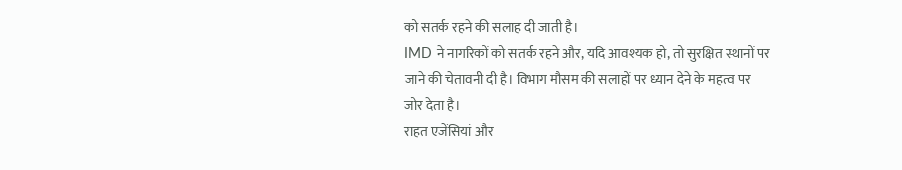को सतर्क रहने की सलाह दी जाती है।
IMD ने नागरिकों को सतर्क रहने और, यदि आवश्यक हो, तो सुरक्षित स्थानों पर जाने की चेतावनी दी है। विभाग मौसम की सलाहों पर ध्यान देने के महत्व पर जोर देता है।
राहत एजेंसियां और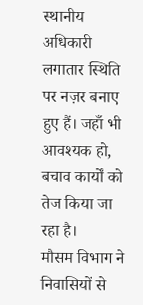स्थानीय अधिकारी लगातार स्थिति पर नज़र बनाए हुए हैं। जहाँ भी आवश्यक हो, बचाव कार्यों को तेज किया जा रहा है।
मौसम विभाग ने निवासियों से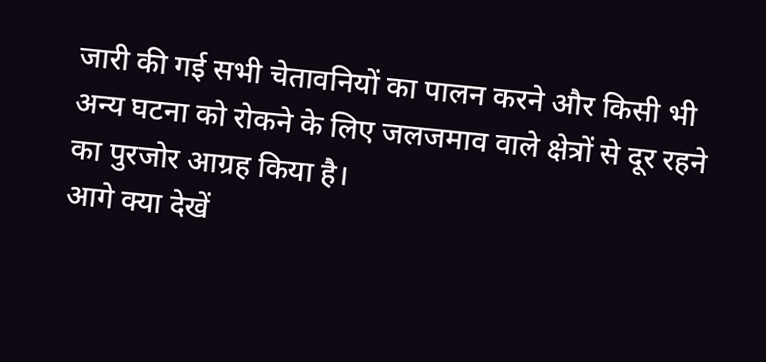जारी की गई सभी चेतावनियों का पालन करने और किसी भी अन्य घटना को रोकने के लिए जलजमाव वाले क्षेत्रों से दूर रहने का पुरजोर आग्रह किया है।
आगे क्या देखें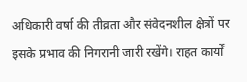अधिकारी वर्षा की तीव्रता और संवेदनशील क्षेत्रों पर इसके प्रभाव की निगरानी जारी रखेंगे। राहत कार्यों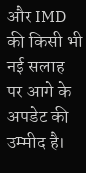और IMD की किसी भी नई सलाह पर आगे के अपडेट की उम्मीद है।